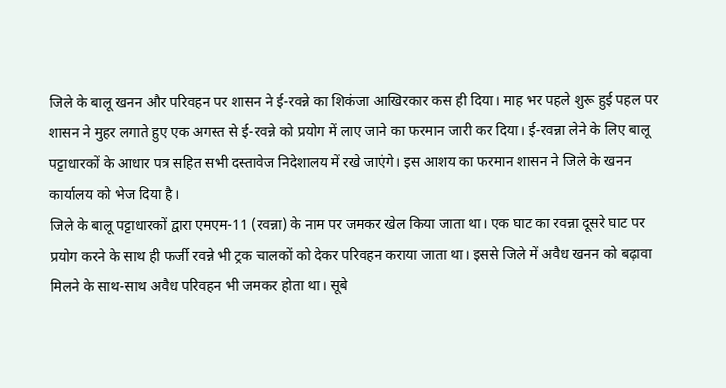जिले के बालू खनन और परिवहन पर शासन ने ई-रवन्ने का शिकंजा आखिरकार कस ही दिया। माह भर पहले शुरू हुई पहल पर शासन ने मुहर लगाते हुए एक अगस्त से ई-रवन्ने को प्रयोग में लाए जाने का फरमान जारी कर दिया। ई-रवन्ना लेने के लिए बालू पट्टाधारकों के आधार पत्र सहित सभी दस्तावेज निदेशालय में रखे जाएंगे। इस आशय का फरमान शासन ने जिले के खनन कार्यालय को भेज दिया है।
जिले के बालू पट्टाधारकों द्वारा एमएम-11 (रवन्ना) के नाम पर जमकर खेल किया जाता था। एक घाट का रवन्ना दूसरे घाट पर प्रयोग करने के साथ ही फर्जी रवन्ने भी ट्रक चालकों को देकर परिवहन कराया जाता था। इससे जिले में अवैध खनन को बढ़ावा मिलने के साथ-साथ अवैध परिवहन भी जमकर होता था। सूबे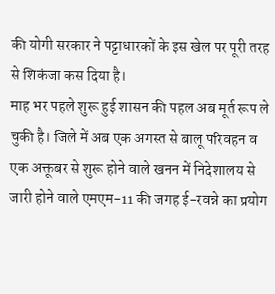की योगी सरकार ने पट्टाधारकों के इस खेल पर पूरी तरह से शिकंजा कस दिया है।
माह भर पहले शुरू हुई शासन की पहल अब मूर्त रूप ले चुकी है। जिले में अब एक अगस्त से बालू परिवहन व एक अक्तूबर से शुरू होने वाले खनन में निदेशालय से जारी होने वाले एमएम-11 की जगह ई-रवन्ने का प्रयोग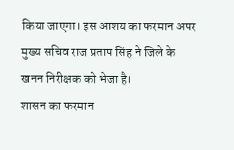किया जाएगा। इस आशय का फरमान अपर मुख्य सचिव राज प्रताप सिंह ने जिले के खनन निरीक्षक को भेजा है।
शासन का फरमान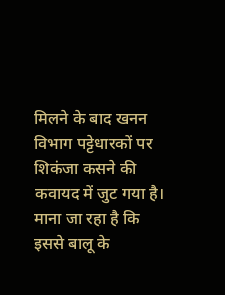मिलने के बाद खनन विभाग पट्टेधारकों पर शिकंजा कसने की कवायद में जुट गया है। माना जा रहा है कि इससे बालू के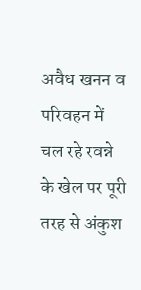अवैध खनन व परिवहन में चल रहे रवन्ने के खेल पर पूरी तरह से अंकुश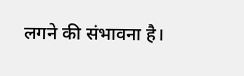लगने की संभावना है।